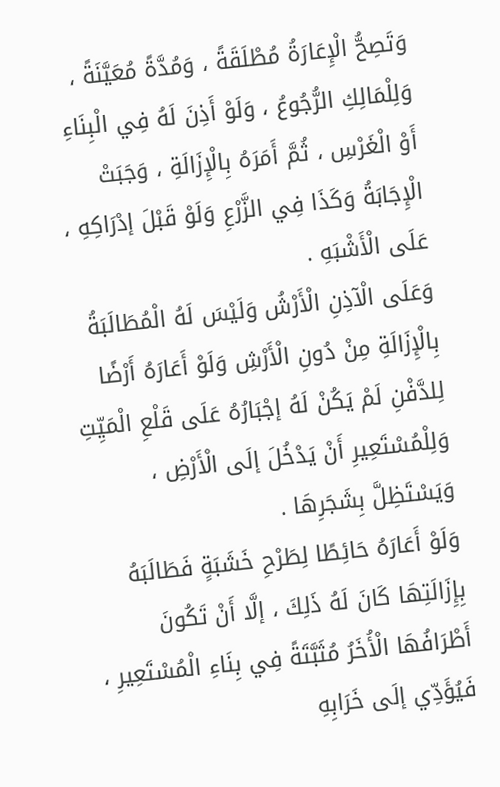وَتَصِحُّ الْإِعَارَةُ مُطْلَقَةً ، وَمُدَّةً مُعَيَّنَةً ، وَلِلْمَالِكِ الرُّجُوعُ ، وَلَوْ أَذِنَ لَهُ فِي الْبِنَاءِ أَوْ الْغَرْسِ ، ثُمَّ أَمَرَهُ بِالْإِزَالَةِ ، وَجَبَتْ الْإِجَابَةُ وَكَذَا فِي الزَّرْعِ وَلَوْ قَبْلَ إدْرَاكِهِ ، عَلَى الْأَشْبَهِ .
وَعَلَى الْآذِنِ الْأَرْشُ وَلَيْسَ لَهُ الْمُطَالَبَةُ بِالْإِزَالَةِ مِنْ دُونِ الْأَرْشِ وَلَوْ أَعَارَهُ أَرْضًا لِلدَّفْنِ لَمْ يَكُنْ لَهُ إجْبَارُهُ عَلَى قَلْعِ الْمَيِّتِ وَلِلْمُسْتَعِيرِ أَنْ يَدْخُلَ إلَى الْأَرْضِ ، وَيَسْتَظِلَّ بِشَجَرِهَا .
وَلَوْ أَعَارَهُ حَائِطًا لِطَرْحِ خَشَبَةٍ فَطَالَبَهُ بِإِزَالَتِهَا كَانَ لَهُ ذَلِكَ ، إلَّا أَنْ تَكُونَ أَطْرَافُهَا الْأُخَرُ مُثَبَّتَةً فِي بِنَاءِ الْمُسْتَعِيرِ ، فَيُؤَدِّي إلَى خَرَابِهِ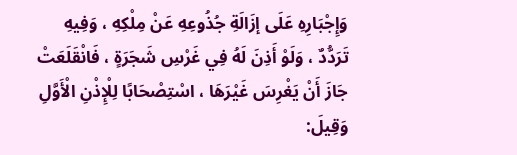وَإِجْبَارِهِ عَلَى إزَالَةِ جُذُوعِهِ عَنْ مِلْكِهِ ، وَفِيهِ تَرَدُّدٌ ، وَلَوْ أَذِنَ لَهُ فِي غَرْسِ شَجَرَةٍ ، فَانْقَلَعَتْ جَازَ أَنْ يَغْرِسَ غَيْرَهَا ، اسْتِصْحَابًا لِلْإِذْنِ الْأَوَّلِ وَقِيلَ: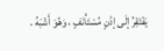يَفْتَقِرُ إلَى إذْنٍ مُسْتَأْنَفٍ ، وَهُوَ أَشْبَهُ .